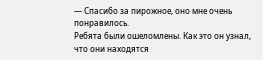— Спасибо за пирожное, оно мне очень понравилось.
Ребята были ошеломлены. Как это он узнал, что они находятся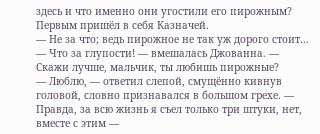здесь и что именно они угостили его пирожным?
Первым пришёл в себя Казначей.
— Не за что; ведь пирожное не так уж дорого стоит…
— Что за глупости! — вмешалась Джованна. — Скажи лучше, мальчик, ты любишь пирожные?
— Люблю, — ответил слепой, смущённо кивнув головой, словно признавался в большом грехе. — Правда, за всю жизнь я съел только три штуки, нет, вместе с этим —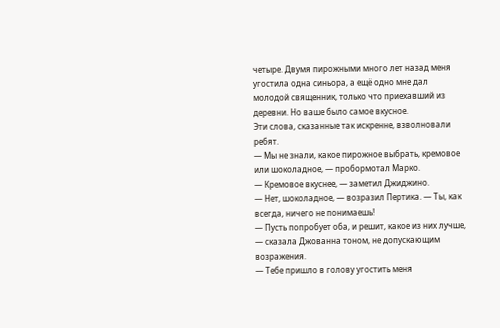четыре. Двумя пирожными много лет назад меня угостила одна синьора, а ещё одно мне дал молодой священник, только что приехавший из деревни. Но ваше было самое вкусное.
Эти слова, сказанные так искренне, взволновали ребят.
— Мы не знали, какое пирожное выбрать, кремовое или шоколадное, — пробормотал Марко.
— Кремовое вкуснее, — заметил Джиджино.
— Нет, шоколадное, — возразил Пертика. — Ты, как всегда, ничего не понимаешь!
— Пусть попробует оба, и решит, какое из них лучше, — сказала Джованна тоном, не допускающим возражения.
— Тебе пришло в голову угостить меня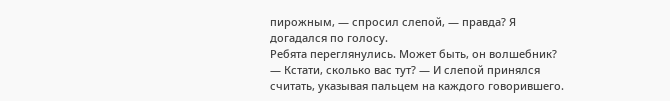пирожным, — спросил слепой, — правда? Я догадался по голосу.
Ребята переглянулись. Может быть, он волшебник?
— Кстати, сколько вас тут? — И слепой принялся считать, указывая пальцем на каждого говорившего.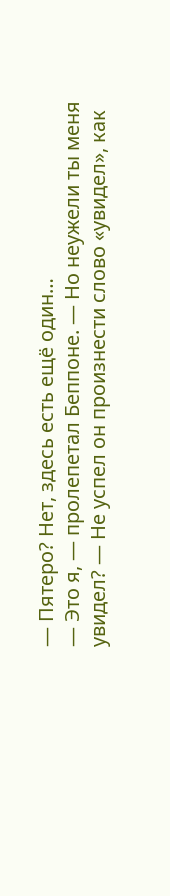— Пятеро? Нет, здесь есть ещё один…
— Это я, — пролепетал Беппоне. — Но неужели ты меня увидел? — Не успел он произнести слово «увидел», как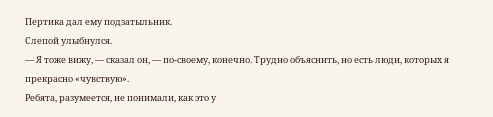Пертика дал ему подзатыльник.
Слепой улыбнулся.
— Я тоже вижу, — сказал он, — по-своему, конечно. Трудно объяснить, но есть люди, которых я прекрасно «чувствую».
Ребята, разумеется, не понимали, как это у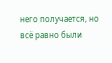него получается, но всё равно были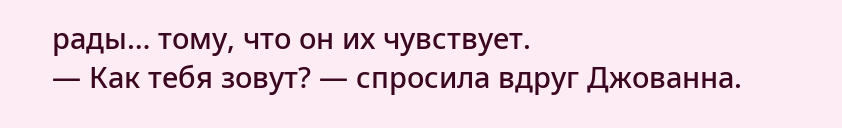рады… тому, что он их чувствует.
— Как тебя зовут? — спросила вдруг Джованна.